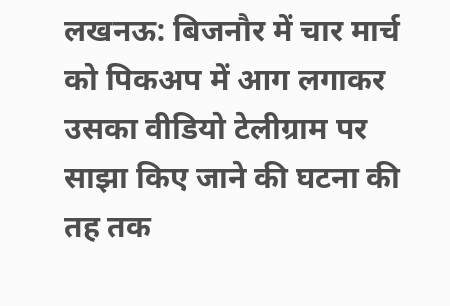लखनऊ: बिजनौर में चार मार्च को पिकअप में आग लगाकर उसका वीडियो टेलीग्राम पर साझा किए जाने की घटना की तह तक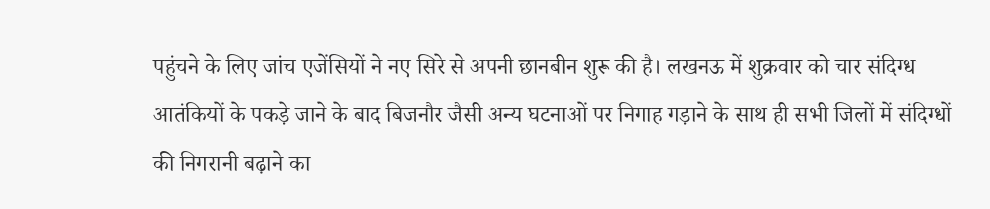पहुंचने के लिए जांच एजेंसियों ने नए सिरे से अपनी छानबीन शुरू की है। लखनऊ में शुक्रवार को चार संदिग्ध आतंकियों के पकड़े जाने के बाद बिजनौर जैसी अन्य घटनाओं पर निगाह गड़ाने के साथ ही सभी जिलों में संदिग्धों की निगरानी बढ़ाने का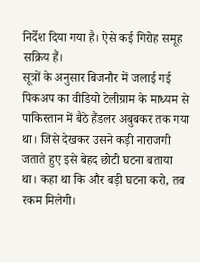निर्देश दिया गया है। ऐसे कई गिरोह समूह सक्रिय हैं।
सूत्रों के अनुसार बिजनौर में जलाई गई पिकअप का वीडियो टेलीग्राम के माध्यम से पाकिस्तान में बैठे हैंडलर अबुबकर तक गया था। जिसे देखकर उसने कड़ी नाराजगी जताते हुए इसे बेहद छोटी घटना बताया था। कहा था कि और बड़ी घटना करो, तब रकम मिलेगी।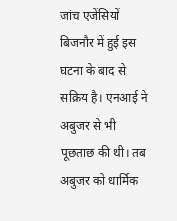जांच एजेंसियों बिजनौर में हुई इस घटना के बाद से सक्रिय है। एनआई ने अबुजर से भी पूछताछ की थी। तब अबुजर को धार्मिक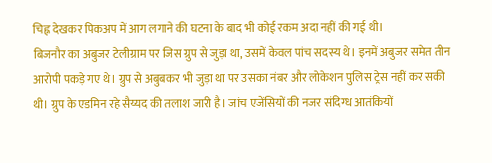चिह्न देखकर पिकअप में आग लगाने की घटना के बाद भी कोई रकम अदा नहीं की गई थी।
बिजनौर का अबुजर टेलीग्राम पर जिस ग्रुप से जुड़ा था, उसमें केवल पांच सदस्य थे। इनमें अबुजर समेत तीन आरोपी पकड़े गए थे। ग्रुप से अबुबकर भी जुड़ा था पर उसका नंबर और लोकेशन पुलिस ट्रेस नहीं कर सकी थी। ग्रुप के एडमिन रहे सैय्यद की तलाश जारी है। जांच एजेंसियों की नजर संदिग्ध आतंकियों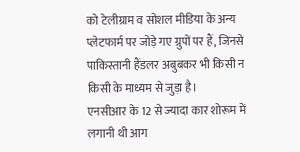को टेलीग्राम व सोशल मीडिया के अन्य प्लेटफार्म पर जोड़े गए ग्रुपों पर हैं, जिनसे पाकिस्तानी हैंडलर अबुबकर भी किसी न किसी के माध्यम से जुड़ा है।
एनसीआर के 12 से ज्यादा कार शोरूम में लगानी थी आग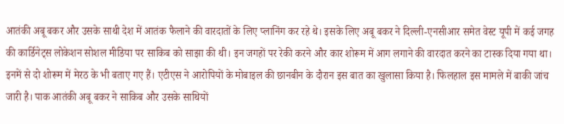आतंकी अबू बकर और उसके साथी देश में आतंक फैलाने की वारदातों के लिए प्लानिंग कर रहे थे। इसके लिए अबू बकर ने दिल्ली-एनसीआर समेत वेस्ट यूपी में कई जगह की कार्डिनेट्स लोकेशन सोशल मीडिया पर साकिब को साझा की थी। इन जगहों पर रेकी करने और कार शोरूम में आग लगाने की वारदात करने का टास्क दिया गया था। इनमें से दो शोरूम में मेरठ के भी बताए गए हैं। एटीएस ने आरोपियों के मोबाइल की छानबीन के दौरान इस बात का खुलासा किया है। फिलहाल इस मामले में बाकी जांच जारी है। पाक आतंकी अबू बकर ने साकिब और उसके साथियों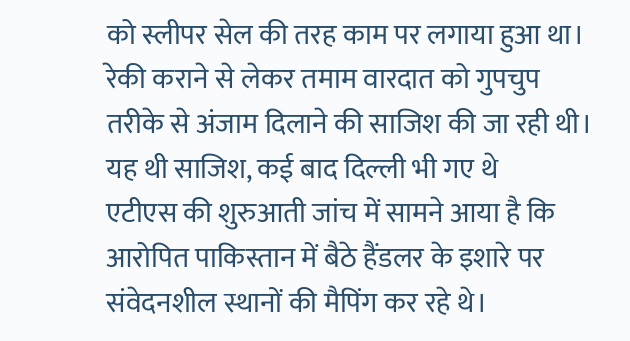को स्लीपर सेल की तरह काम पर लगाया हुआ था। रेकी कराने से लेकर तमाम वारदात को गुपचुप तरीके से अंजाम दिलाने की साजिश की जा रही थी।
यह थी साजिश, कई बाद दिल्ली भी गए थे
एटीएस की शुरुआती जांच में सामने आया है कि आरोपित पाकिस्तान में बैठे हैंडलर के इशारे पर संवेदनशील स्थानों की मैपिंग कर रहे थे।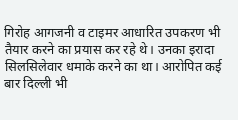गिरोह आगजनी व टाइमर आधारित उपकरण भी तैयार करने का प्रयास कर रहे थे। उनका इरादा सिलसिलेवार धमाके करने का था। आरोपित कई बार दिल्ली भी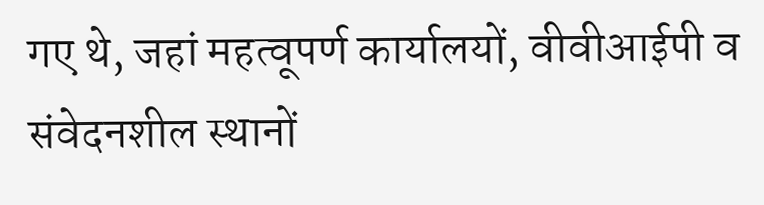गए थे, जहां महत्वूपर्ण कार्यालयों, वीवीआईपी व संवेदनशील स्थानों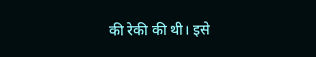की रेकी की थी। इसे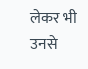लेकर भी उनसे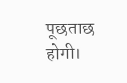पूछताछ होगी।